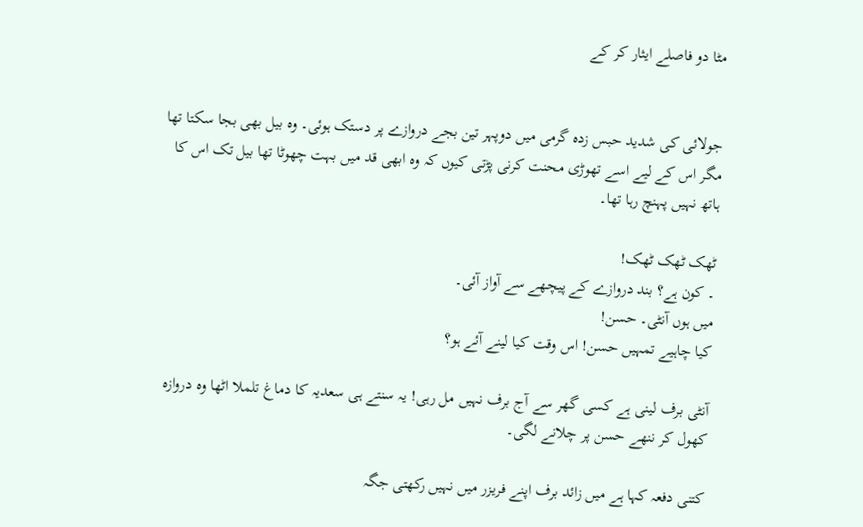مٹا دو فاصلے ایثار کر کے


جولائی کی شدید حبس زدہ گرمی میں دوپہر تین بجے دروازے پر دستک ہوئی۔ وہ بیل بھی بجا سکتا تھا مگر اس کے لیے اسے تھوڑی محنت کرنی پڑتی کیوں کہ وہ ابھی قد میں بہت چھوٹا تھا بیل تک اس کا ہاتھ نہیں پہنچ رہا تھا۔

ٹھک ٹھک ٹھک!
۔ کون ہے؟ بند دروازے کے پیچھے سے آواز آئی۔
میں ہوں آنٹی۔ حسن!
کیا چاہیے تمہیں حسن! اس وقت کیا لینے آئے ہو؟

آنٹی برف لینی ہے کسی گھر سے آج برف نہیں مل رہی! یہ سنتے ہی سعدیہ کا دماغ تلملا اٹھا وہ دروازہ کھول کر ننھے حسن پر چلانے لگی۔

کتنی دفعہ کہا ہے میں زائد برف اپنے فریزر میں نہیں رکھتی جگہ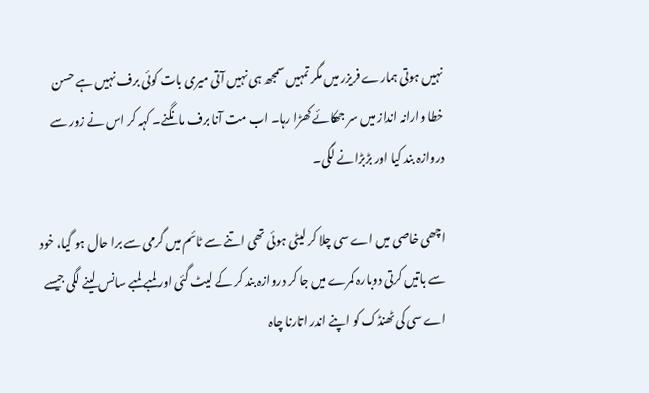نہیں ہوتی ہمارے فریزر میں مگر تمہیں سمجھ ہی نہیں آتی میری بات کوئی برف نہیں ہے حسن خطا وارانہ انداز میں سر جھکائے کھڑا رہا۔ اب مت آنا برف مانگنے۔ کہہ کر اس نے زور سے دروازہ بند کیا اور بڑبڑانے لگی۔

اچھی خاصی میں اے سی چلا کر لیٹی ہوئی تھی اتنے سے ٹائم میں گرمی سے برا حال ہو گیا، خود سے باتیں کرتی دوبارہ کمرے میں جا کر دروازہ بند کر کے لیٹ گئی اور لمبے لمبے سانس لینے لگی جیسے اے سی کی ٹھنڈک کو اپنے اندر اتارنا چاہ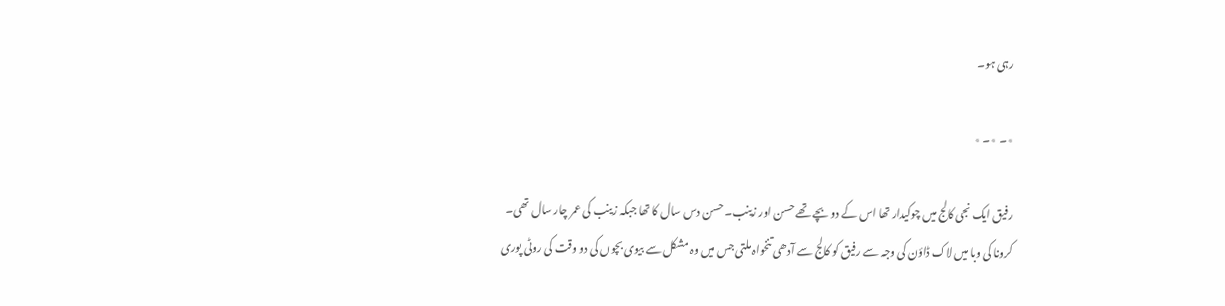رہی ہو۔

٭۔ ٭۔ ٭

رفیق ایک نجی کالج میں چوکیدار تھا اس کے دو بچے تھے حسن اور زینب۔ حسن دس سال کا تھا جبکہ زینب کی عمر چار سال تھی۔ کرونا کی وبا میں لاک ڈاؤن کی وجہ سے رفیق کو کالج سے آدھی تنخواہ ملتی جس میں وہ مشکل سے بیوی بچوں کی دو وقت کی روٹی پوری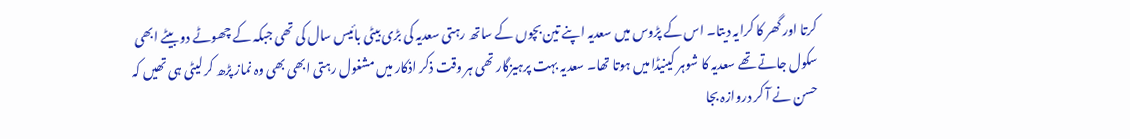کرتا اور گھر کا کرایہ دیتا۔ اس کے پڑوس میں سعدیہ اپنے تین بچوں کے ساتھ رہتی سعدیہ کی بڑی بیٹی بائیس سال کی تھی جبکہ کے چھوٹے دو بیٹے ابھی سکول جاتے تھے سعدیہ کا شوہر کینیڈا میں ہوتا تھا۔ سعدیہ بہت پرہیزگار تھی ہر وقت ذکر اذکار میں مشغول رہتی ابھی بھی وہ نماز پڑھ کر لیٹی ہی تھیں کہ حسن نے آ کر دروازہ بجا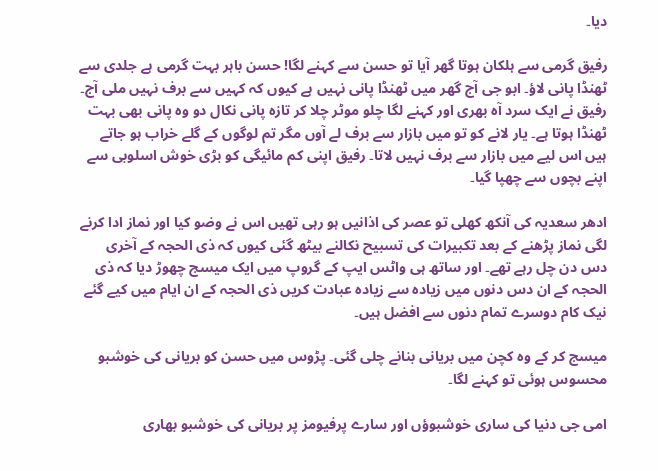دیا۔

رفیق گرمی سے ہلکان ہوتا گھر آیا تو حسن سے کہنے لگا! حسن باہر بہت گرمی ہے جلدی سے ٹھنڈا پانی لاؤ۔ ابو جی آج گھر میں ٹھنڈا پانی نہیں ہے کیوں کہ کہیں سے برف نہیں ملی آج۔ رفیق نے ایک سرد آہ بھری اور کہنے لگا چلو موٹر چلا کر تازہ پانی نکال دو وہ پانی بھی بہت ٹھنڈا ہوتا ہے۔ یار لانے کو تو میں بازار سے برف لے آوں مگر تم لوگوں کے گلے خراب ہو جاتے ہیں اس لیے میں بازار سے برف نہیں لاتا۔ رفیق اپنی کم مائیگی کو بڑی خوش اسلوبی سے اپنے بچوں سے چھپا گیا۔

ادھر سعدیہ کی آنکھ کھلی تو عصر کی اذانیں ہو رہی تھیں اس نے وضو کیا اور نماز ادا کرنے لگی نماز پڑھنے کے بعد تکبیرات کی تسبیح نکالنے بیٹھ گئی کیوں کہ ذی الحجہ کے آخری دس دن چل رہے تھے۔ اور ساتھ ہی واٹس ایپ کے گروپ میں ایک میسج چھوڑ دیا کہ ذی الحجہ کے ان دس دنوں میں زیادہ سے زیادہ عبادت کریں ذی الحجہ کے ان ایام میں کیے گئے نیک کام دوسرے تمام دنوں سے افضل ہیں۔

میسج کر کے وہ کچن میں بریانی بنانے چلی گئی۔ پڑوس میں حسن کو بریانی کی خوشبو محسوس ہوئی تو کہنے لگا۔

امی جی دنیا کی ساری خوشبوؤں اور سارے پرفیومز پر بریانی کی خوشبو بھاری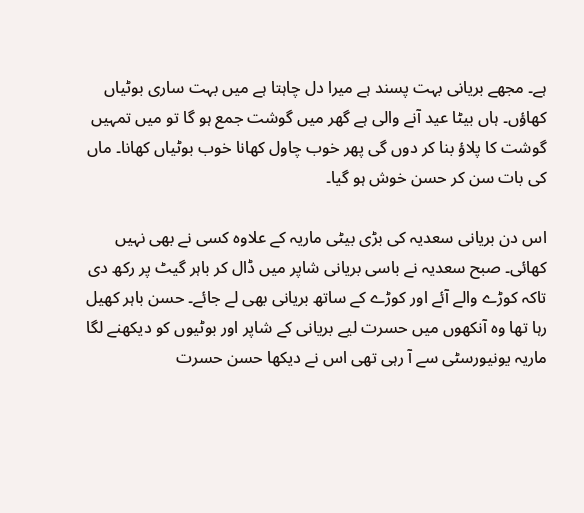ہے۔ مجھے بریانی بہت پسند ہے میرا دل چاہتا ہے میں بہت ساری بوٹیاں کھاؤں۔ ہاں بیٹا عید آنے والی ہے گھر میں گوشت جمع ہو گا تو میں تمہیں گوشت کا پلاؤ بنا کر دوں گی پھر خوب چاول کھانا خوب بوٹیاں کھانا۔ ماں کی بات سن کر حسن خوش ہو گیا۔

اس دن بریانی سعدیہ کی بڑی بیٹی ماریہ کے علاوہ کسی نے بھی نہیں کھائی۔ صبح سعدیہ نے باسی بریانی شاپر میں ڈال کر باہر گیٹ پر رکھ دی تاکہ کوڑے والے آئے اور کوڑے کے ساتھ بریانی بھی لے جائے۔ حسن باہر کھیل رہا تھا وہ آنکھوں میں حسرت لیے بریانی کے شاپر اور بوٹیوں کو دیکھنے لگا ماریہ یونیورسٹی سے آ رہی تھی اس نے دیکھا حسن حسرت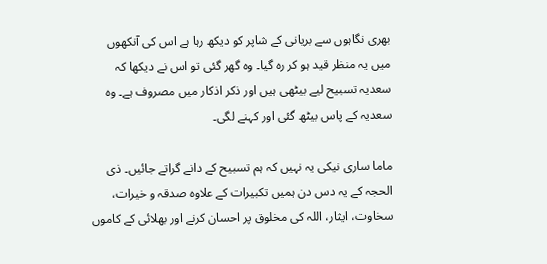بھری نگاہوں سے بریانی کے شاپر کو دیکھ رہا ہے اس کی آنکھوں میں یہ منظر قید ہو کر رہ گیا۔ وہ گھر گئی تو اس نے دیکھا کہ سعدیہ تسبیح لیے بیٹھی ہیں اور ذکر اذکار میں مصروف ہے۔ وہ سعدیہ کے پاس بیٹھ گئی اور کہنے لگی۔

ماما ساری نیکی یہ نہیں کہ ہم تسبیح کے دانے گراتے جائیں۔ ذی الحجہ کے یہ دس دن ہمیں تکبیرات کے علاوہ صدقہ و خیرات، سخاوت، ایثار، اللہ کی مخلوق پر احسان کرنے اور بھلائی کے کاموں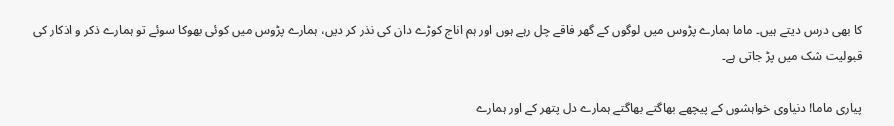کا بھی درس دیتے ہیں۔ ماما ہمارے پڑوس میں لوگوں کے گھر فاقے چل رہے ہوں اور ہم اناج کوڑے دان کی نذر کر دیں، ہمارے پڑوس میں کوئی بھوکا سوئے تو ہمارے ذکر و اذکار کی قبولیت شک میں پڑ جاتی ہے۔

پیاری ماما! دنیاوی خواہشوں کے پیچھے بھاگتے بھاگتے ہمارے دل پتھر کے اور ہمارے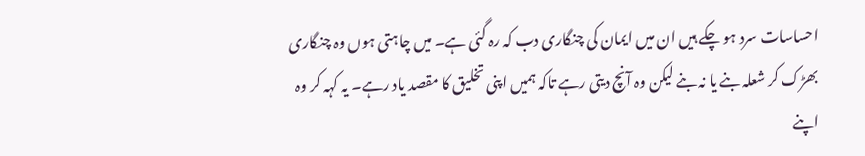احساسات سرد ہو چکے ہیں ان میں ایمان کی چنگاری دب کہ رہ گئی ہے۔ میں چاہتی ہوں وہ چنگاری بھڑک کر شعلہ بنے یا نہ بنے لیکن وہ آنچ دیتی رہے تاکہ ہمیں اپنی تخلیق کا مقصد یاد رہے۔ یہ کہہ کر وہ اپنے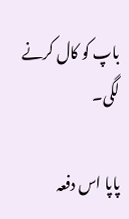باپ کو کال کرنے لگی۔

پاپا اس دفعہ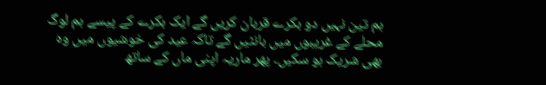ہم تین نہیں دو بکرے قربان کریں گے ایک بکرے کے پیسے ہم لوگ محلے کے غریبوں میں بانٹیں گے تاکہ عید کی خوشیوں میں وہ بھی شریک ہو سکیں۔ پھر ماریہ اپنی ماں کے ساتھ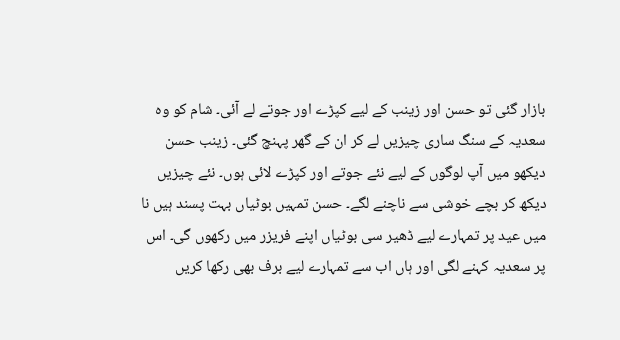بازار گئی تو حسن اور زینب کے لیے کپڑے اور جوتے لے آئی۔ شام کو وہ سعدیہ کے سنگ ساری چیزیں لے کر ان کے گھر پہنچ گئی۔ زینب حسن دیکھو میں آپ لوگوں کے لیے نئے جوتے اور کپڑے لائی ہوں۔ نئے چیزیں دیکھ کر بچے خوشی سے ناچنے لگے۔ حسن تمہیں بوٹیاں بہت پسند ہیں نا میں عید پر تمہارے لیے ڈھیر سی بوٹیاں اپنے فریزر میں رکھوں گی۔ اس پر سعدیہ کہنے لگی اور ہاں اب سے تمہارے لیے برف بھی رکھا کریں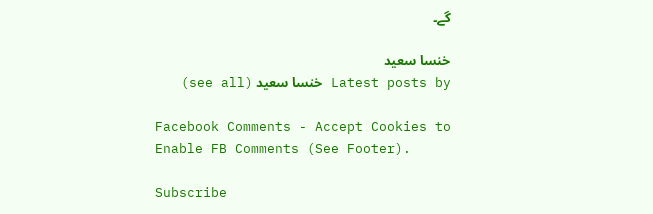گے۔

خنسا سعید
Latest posts by خنسا سعید (see all)

Facebook Comments - Accept Cookies to Enable FB Comments (See Footer).

Subscribe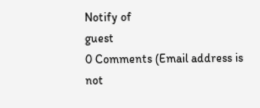Notify of
guest
0 Comments (Email address is not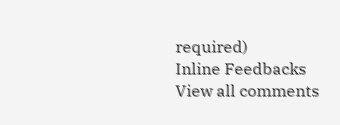required)
Inline Feedbacks
View all comments